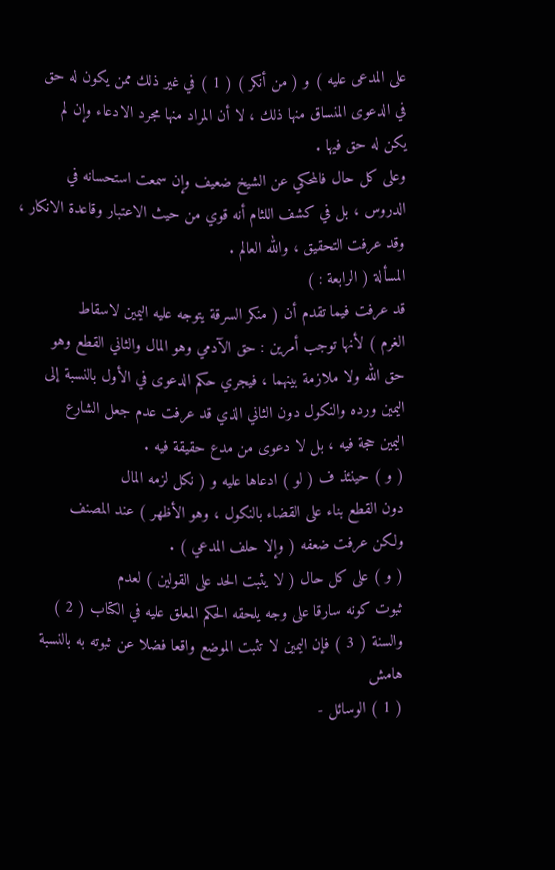على المدعى عليه ) و ( من أنكر ) ( 1 ) في غير ذلك ممن يكون له حق
في الدعوى المنساق منها ذلك ، لا أن المراد منها مجرد الادعاء وإن لم
يكن له حق فيها .
وعلى كل حال فالمحكي عن الشيخ ضعيف وإن سمعت استحسانه في
الدروس ، بل في كشف اللثام أنه قوي من حيث الاعتبار وقاعدة الانكار ،
وقد عرفت التحقيق ، والله العالم .
المسألة ( الرابعة : )
قد عرفت فيما تقدم أن ( منكر السرقة يتوجه عليه اليمين لاسقاط
الغرم ) لأنها توجب أمرين : حق الآدمي وهو المال والثاني القطع وهو
حق الله ولا ملازمة بينهما ، فيجري حكم الدعوى في الأول بالنسبة إلى
اليمين ورده والنكول دون الثاني الذي قد عرفت عدم جعل الشارع
اليمين حجة فيه ، بل لا دعوى من مدع حقيقة فيه .
( و ) حينئذ ف ( لو ) ادعاها عليه و ( نكل لزمه المال
دون القطع بناء على القضاء بالنكول ، وهو الأظهر ) عند المصنف
ولكن عرفت ضعفه ( وإلا حلف المدعي ) .
( و ) على كل حال ( لا يثبت الحد على القولين ) لعدم
ثبوت كونه سارقا على وجه يلحقه الحكم المعلق عليه في الكتاب ( 2 )
والسنة ( 3 ) فإن اليمين لا تثبت الموضع واقعا فضلا عن ثبوته به بالنسبة
هامش
( 1 ) الوسائل -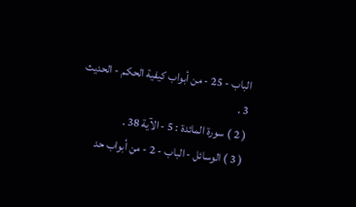الباب - 25 - من أبواب كيفية الحكم - الحديث 3 .
( 2 ) سورة المائدة : 5 - الآية 38 .
( 3 ) الوسائل - الباب - 2 - من أبواب حد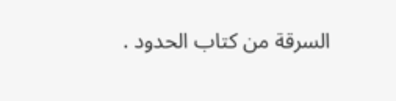السرقة من كتاب الحدود .